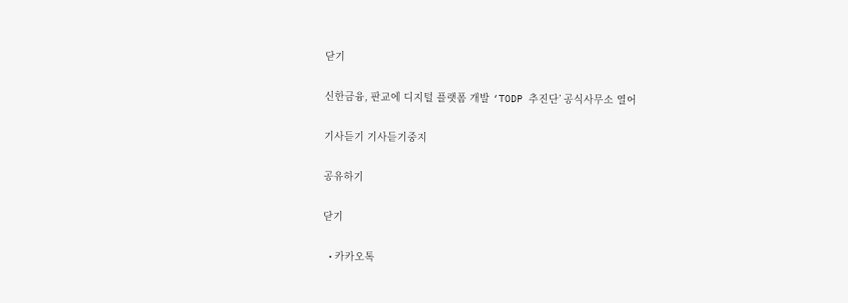닫기

신한금융, 판교에 디지털 플랫폼 개발 ‘TODP 추진단’ 공식사무소 열어

기사듣기 기사듣기중지

공유하기

닫기

  • 카카오톡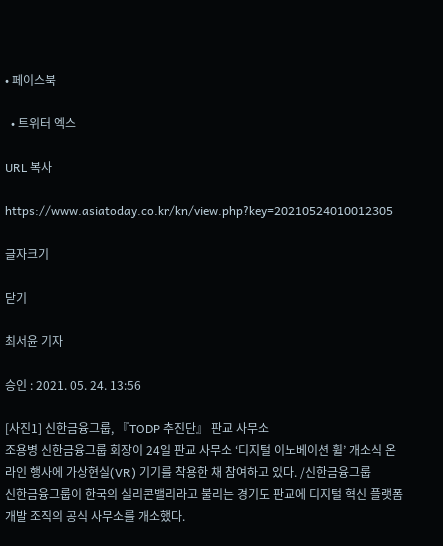• 페이스북

  • 트위터 엑스

URL 복사

https://www.asiatoday.co.kr/kn/view.php?key=20210524010012305

글자크기

닫기

최서윤 기자

승인 : 2021. 05. 24. 13:56

[사진1] 신한금융그룹, 『TODP 추진단』 판교 사무소
조용병 신한금융그룹 회장이 24일 판교 사무소 ‘디지털 이노베이션 휠’ 개소식 온라인 행사에 가상현실(VR) 기기를 착용한 채 참여하고 있다. /신한금융그룹
신한금융그룹이 한국의 실리콘밸리라고 불리는 경기도 판교에 디지털 혁신 플랫폼 개발 조직의 공식 사무소를 개소했다.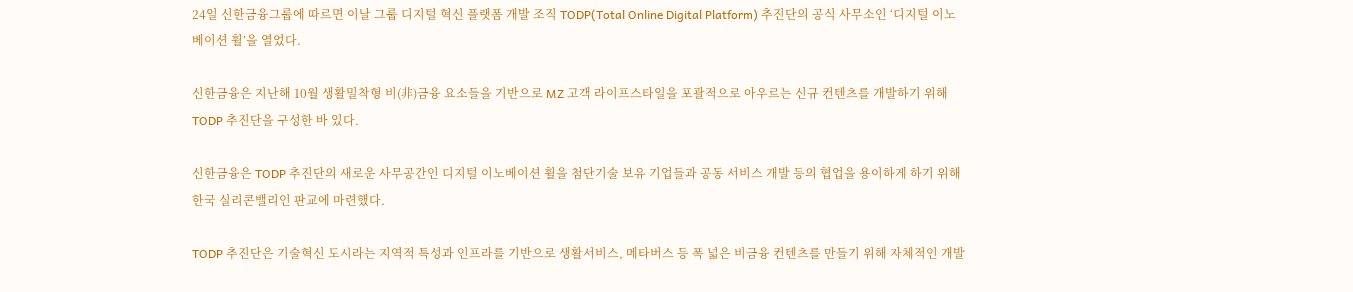24일 신한금융그룹에 따르면 이날 그룹 디지털 혁신 플랫폼 개발 조직 TODP(Total Online Digital Platform) 추진단의 공식 사무소인 ‘디지털 이노베이션 휠’을 열었다.

신한금융은 지난해 10월 생활밀착형 비(非)금융 요소들을 기반으로 MZ 고객 라이프스타일을 포괄적으로 아우르는 신규 컨텐츠를 개발하기 위해 TODP 추진단을 구성한 바 있다.

신한금융은 TODP 추진단의 새로운 사무공간인 디지털 이노베이션 휠을 첨단기술 보유 기업들과 공동 서비스 개발 등의 협업을 용이하게 하기 위해 한국 실리콘밸리인 판교에 마련했다.

TODP 추진단은 기술혁신 도시라는 지역적 특성과 인프라를 기반으로 생활서비스, 메타버스 등 폭 넓은 비금융 컨텐츠를 만들기 위해 자체적인 개발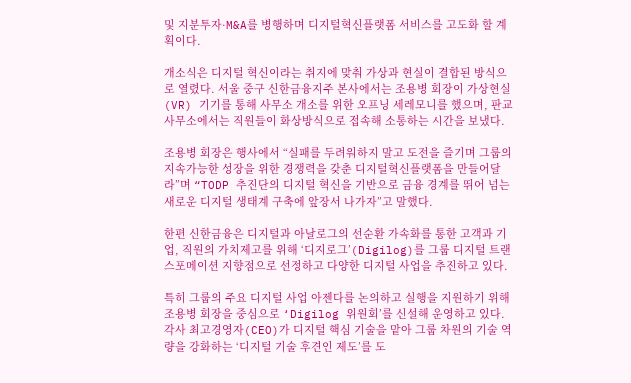및 지분투자·M&A를 병행하며 디지털혁신플랫폼 서비스를 고도화 할 계획이다.

개소식은 디지털 혁신이라는 취지에 맞춰 가상과 현실이 결합된 방식으로 열렸다. 서울 중구 신한금융지주 본사에서는 조용병 회장이 가상현실(VR) 기기를 통해 사무소 개소를 위한 오프닝 세레모니를 했으며, 판교 사무소에서는 직원들이 화상방식으로 접속해 소통하는 시간을 보냈다.

조용병 회장은 행사에서 “실패를 두려워하지 말고 도전을 즐기며 그룹의 지속가능한 성장을 위한 경쟁력을 갖춘 디지털혁신플랫폼을 만들어달라”며 “TODP 추진단의 디지털 혁신을 기반으로 금융 경계를 뛰어 넘는 새로운 디지털 생태계 구축에 앞장서 나가자”고 말했다.

한편 신한금융은 디지털과 아날로그의 선순환 가속화를 통한 고객과 기업, 직원의 가치제고를 위해 ‘디지로그’(Digilog)를 그룹 디지털 트랜스포메이션 지향점으로 선정하고 다양한 디지털 사업을 추진하고 있다.

특히 그룹의 주요 디지털 사업 아젠다를 논의하고 실행을 지원하기 위해 조용병 회장을 중심으로 ‘Digilog 위원회’를 신설해 운영하고 있다. 각사 최고경영자(CEO)가 디지털 핵심 기술을 맡아 그룹 차원의 기술 역량을 강화하는 ‘디지털 기술 후견인 제도’를 도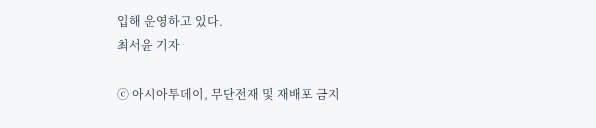입해 운영하고 있다.
최서윤 기자

ⓒ 아시아투데이, 무단전재 및 재배포 금지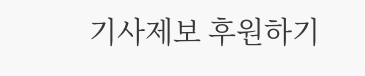기사제보 후원하기